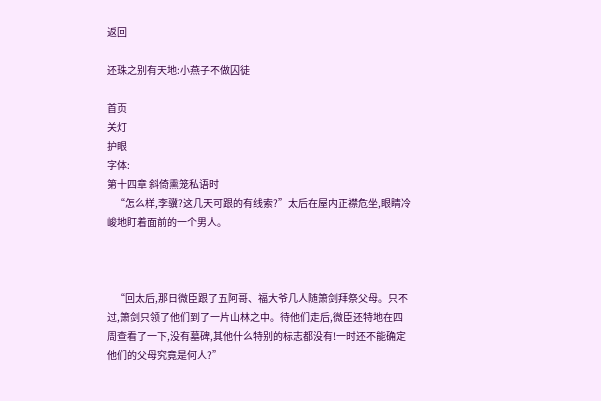返回

还珠之别有天地:小燕子不做囚徒

首页
关灯
护眼
字体:
第十四章 斜倚熏笼私语时
    “怎么样,李骥?这几天可跟的有线索?”太后在屋内正襟危坐,眼睛冷峻地盯着面前的一个男人。



    “回太后,那日微臣跟了五阿哥、福大爷几人随箫剑拜祭父母。只不过,箫剑只领了他们到了一片山林之中。待他们走后,微臣还特地在四周查看了一下,没有墓碑,其他什么特别的标志都没有!一时还不能确定他们的父母究竟是何人?”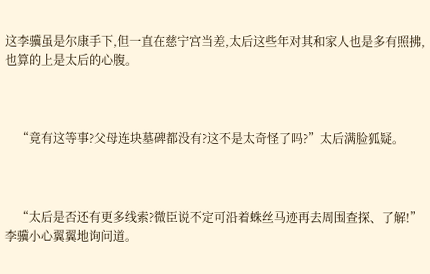这李骥虽是尔康手下,但一直在慈宁宫当差,太后这些年对其和家人也是多有照拂,也算的上是太后的心腹。



    “竟有这等事?父母连块墓碑都没有?这不是太奇怪了吗?”太后满脸狐疑。



    “太后是否还有更多线索?微臣说不定可沿着蛛丝马迹再去周围查探、了解!”李骥小心翼翼地询问道。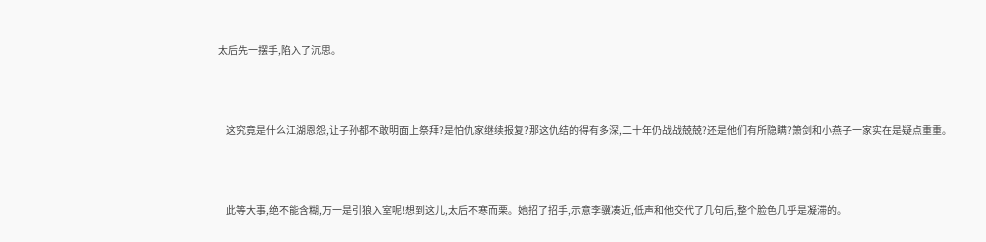太后先一摆手,陷入了沉思。



    这究竟是什么江湖恩怨,让子孙都不敢明面上祭拜?是怕仇家继续报复?那这仇结的得有多深,二十年仍战战兢兢?还是他们有所隐瞒?箫剑和小燕子一家实在是疑点重重。



    此等大事,绝不能含糊,万一是引狼入室呢!想到这儿,太后不寒而栗。她招了招手,示意李骥凑近,低声和他交代了几句后,整个脸色几乎是凝滞的。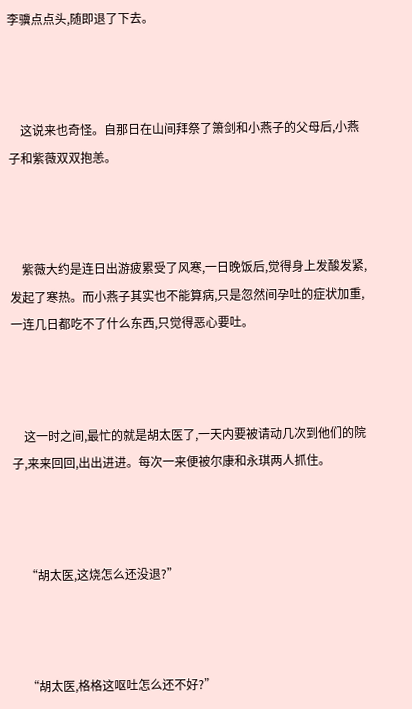李骥点点头,随即退了下去。



    这说来也奇怪。自那日在山间拜祭了箫剑和小燕子的父母后,小燕子和紫薇双双抱恙。



    紫薇大约是连日出游疲累受了风寒,一日晚饭后,觉得身上发酸发紧,发起了寒热。而小燕子其实也不能算病,只是忽然间孕吐的症状加重,一连几日都吃不了什么东西,只觉得恶心要吐。



    这一时之间,最忙的就是胡太医了,一天内要被请动几次到他们的院子,来来回回,出出进进。每次一来便被尔康和永琪两人抓住。



    “胡太医,这烧怎么还没退?”



    “胡太医,格格这呕吐怎么还不好?”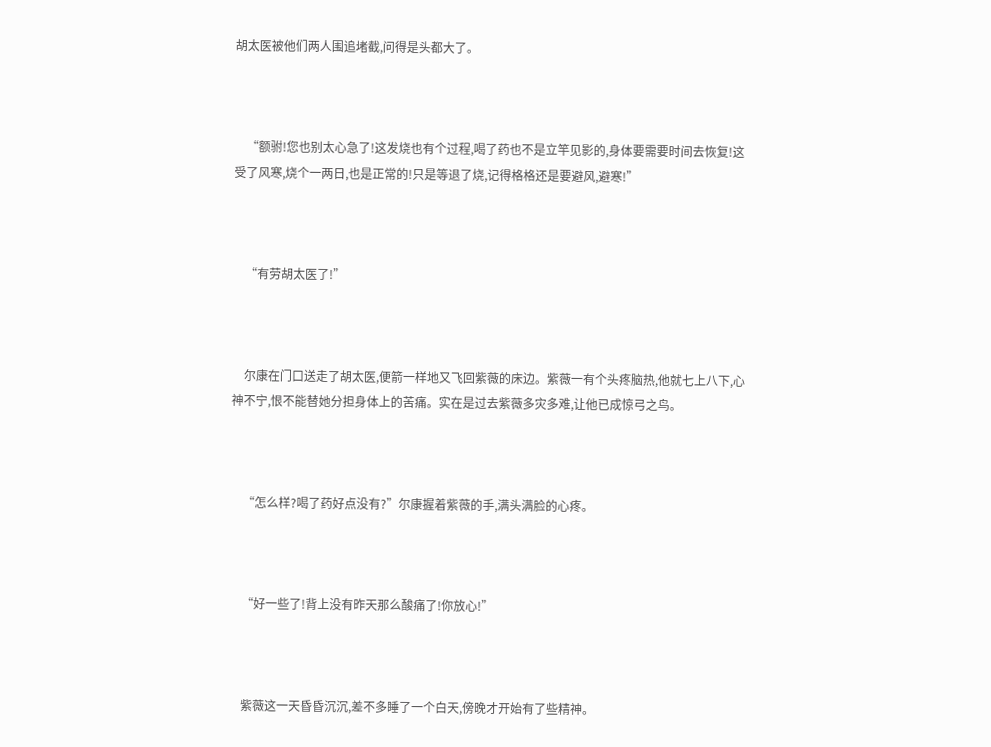胡太医被他们两人围追堵截,问得是头都大了。



    “额驸!您也别太心急了!这发烧也有个过程,喝了药也不是立竿见影的,身体要需要时间去恢复!这受了风寒,烧个一两日,也是正常的!只是等退了烧,记得格格还是要避风,避寒!”



    “有劳胡太医了!”



    尔康在门口送走了胡太医,便箭一样地又飞回紫薇的床边。紫薇一有个头疼脑热,他就七上八下,心神不宁,恨不能替她分担身体上的苦痛。实在是过去紫薇多灾多难,让他已成惊弓之鸟。



    “怎么样?喝了药好点没有?”尔康握着紫薇的手,满头满脸的心疼。



    “好一些了!背上没有昨天那么酸痛了!你放心!”



    紫薇这一天昏昏沉沉,差不多睡了一个白天,傍晚才开始有了些精神。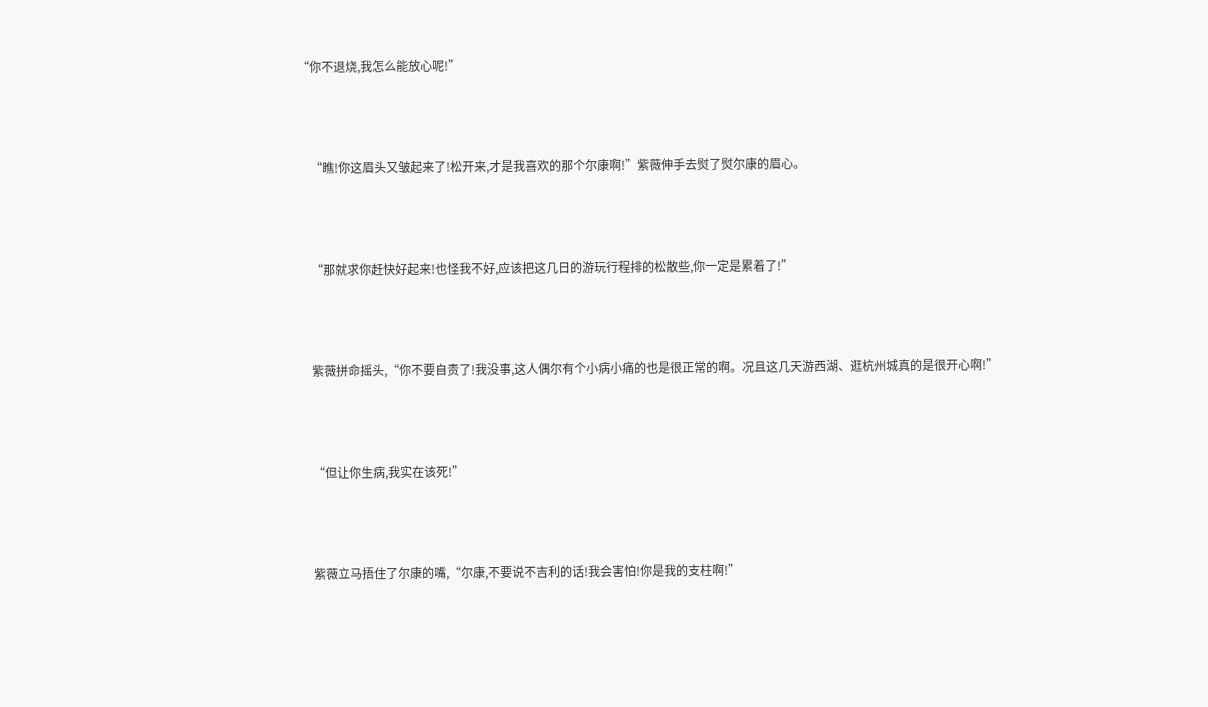“你不退烧,我怎么能放心呢!”



    “瞧!你这眉头又皱起来了!松开来,才是我喜欢的那个尔康啊!”紫薇伸手去熨了熨尔康的眉心。



    “那就求你赶快好起来!也怪我不好,应该把这几日的游玩行程排的松散些,你一定是累着了!”



    紫薇拼命摇头,“你不要自责了!我没事,这人偶尔有个小病小痛的也是很正常的啊。况且这几天游西湖、逛杭州城真的是很开心啊!”



    “但让你生病,我实在该死!”



    紫薇立马捂住了尔康的嘴,“尔康,不要说不吉利的话!我会害怕!你是我的支柱啊!”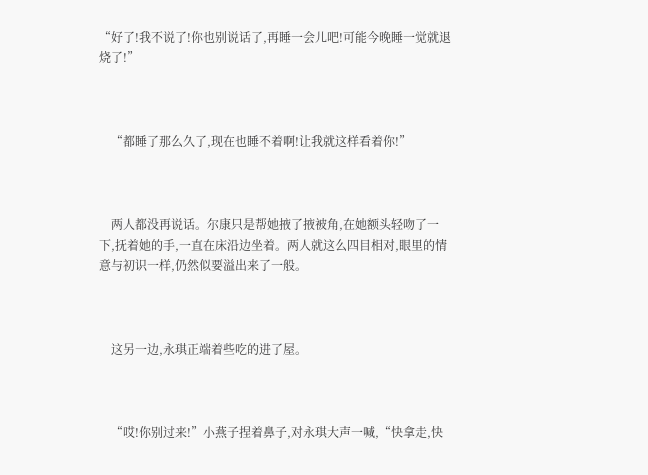“好了!我不说了!你也别说话了,再睡一会儿吧!可能今晚睡一觉就退烧了!”



    “都睡了那么久了,现在也睡不着啊!让我就这样看着你!”



    两人都没再说话。尔康只是帮她掖了掖被角,在她额头轻吻了一下,抚着她的手,一直在床沿边坐着。两人就这么四目相对,眼里的情意与初识一样,仍然似要溢出来了一般。



    这另一边,永琪正端着些吃的进了屋。



    “哎!你别过来!”小燕子捏着鼻子,对永琪大声一喊,“快拿走,快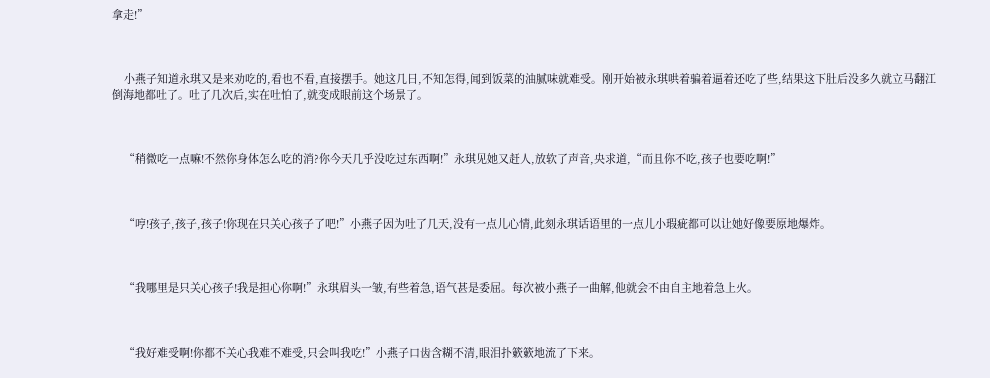拿走!”



    小燕子知道永琪又是来劝吃的,看也不看,直接摆手。她这几日,不知怎得,闻到饭菜的油腻味就难受。刚开始被永琪哄着骗着逼着还吃了些,结果这下肚后没多久就立马翻江倒海地都吐了。吐了几次后,实在吐怕了,就变成眼前这个场景了。



    “稍微吃一点嘛!不然你身体怎么吃的消?你今天几乎没吃过东西啊!”永琪见她又赶人,放软了声音,央求道,“而且你不吃,孩子也要吃啊!”



    “哼!孩子,孩子,孩子!你现在只关心孩子了吧!”小燕子因为吐了几天,没有一点儿心情,此刻永琪话语里的一点儿小瑕疵都可以让她好像要原地爆炸。



    “我哪里是只关心孩子!我是担心你啊!”永琪眉头一皱,有些着急,语气甚是委屈。每次被小燕子一曲解,他就会不由自主地着急上火。



    “我好难受啊!你都不关心我难不难受,只会叫我吃!”小燕子口齿含糊不清,眼泪扑簌簌地流了下来。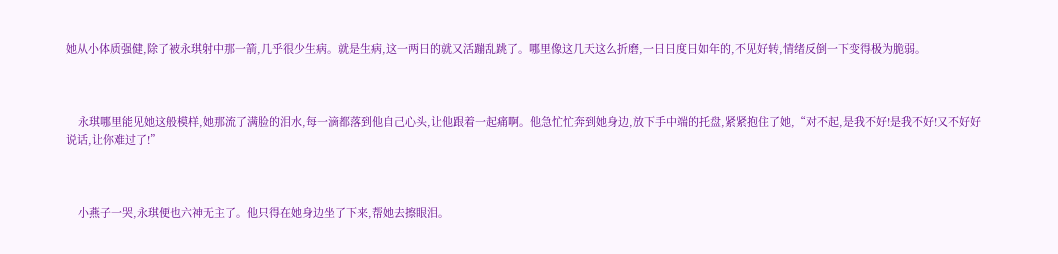她从小体质强健,除了被永琪射中那一箭,几乎很少生病。就是生病,这一两日的就又活蹦乱跳了。哪里像这几天这么折磨,一日日度日如年的,不见好转,情绪反倒一下变得极为脆弱。



    永琪哪里能见她这般模样,她那流了满脸的泪水,每一滴都落到他自己心头,让他跟着一起痛啊。他急忙忙奔到她身边,放下手中端的托盘,紧紧抱住了她,“对不起,是我不好!是我不好!又不好好说话,让你难过了!”



    小燕子一哭,永琪便也六神无主了。他只得在她身边坐了下来,帮她去擦眼泪。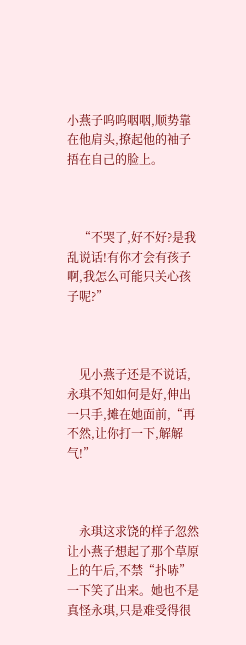小燕子呜呜咽咽,顺势靠在他肩头,撩起他的袖子捂在自己的脸上。



    “不哭了,好不好?是我乱说话!有你才会有孩子啊,我怎么可能只关心孩子呢?”



    见小燕子还是不说话,永琪不知如何是好,伸出一只手,摊在她面前,“再不然,让你打一下,解解气!”



    永琪这求饶的样子忽然让小燕子想起了那个草原上的午后,不禁“扑哧”一下笑了出来。她也不是真怪永琪,只是难受得很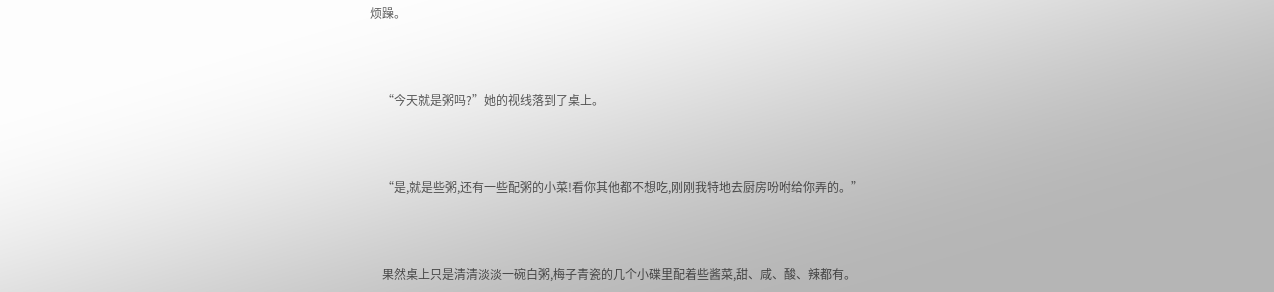烦躁。



    “今天就是粥吗?”她的视线落到了桌上。



    “是,就是些粥,还有一些配粥的小菜!看你其他都不想吃,刚刚我特地去厨房吩咐给你弄的。”



    果然桌上只是清清淡淡一碗白粥,梅子青瓷的几个小碟里配着些酱菜,甜、咸、酸、辣都有。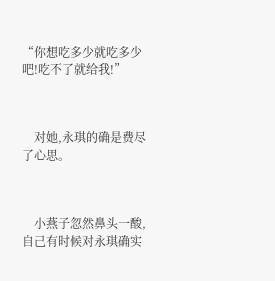“你想吃多少就吃多少吧!吃不了就给我!”



    对她,永琪的确是费尽了心思。



    小燕子忽然鼻头一酸,自己有时候对永琪确实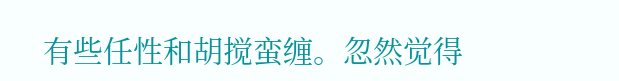有些任性和胡搅蛮缠。忽然觉得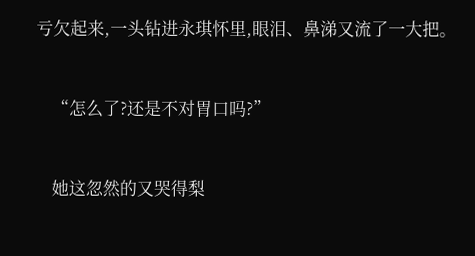亏欠起来,一头钻进永琪怀里,眼泪、鼻涕又流了一大把。



    “怎么了?还是不对胃口吗?”



    她这忽然的又哭得梨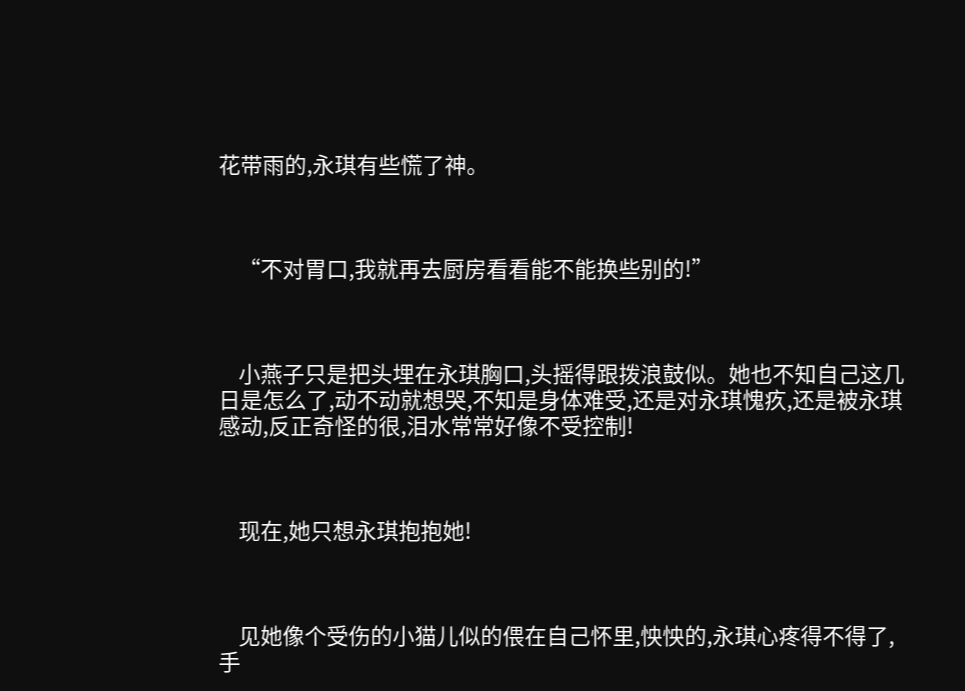花带雨的,永琪有些慌了神。



    “不对胃口,我就再去厨房看看能不能换些别的!”



    小燕子只是把头埋在永琪胸口,头摇得跟拨浪鼓似。她也不知自己这几日是怎么了,动不动就想哭,不知是身体难受,还是对永琪愧疚,还是被永琪感动,反正奇怪的很,泪水常常好像不受控制!



    现在,她只想永琪抱抱她!



    见她像个受伤的小猫儿似的偎在自己怀里,怏怏的,永琪心疼得不得了,手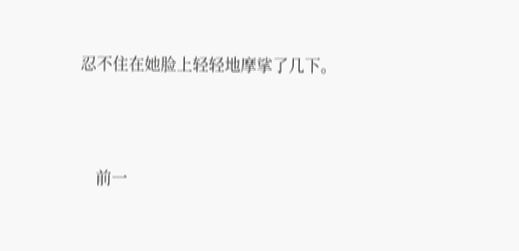忍不住在她脸上轻轻地摩挲了几下。



    前一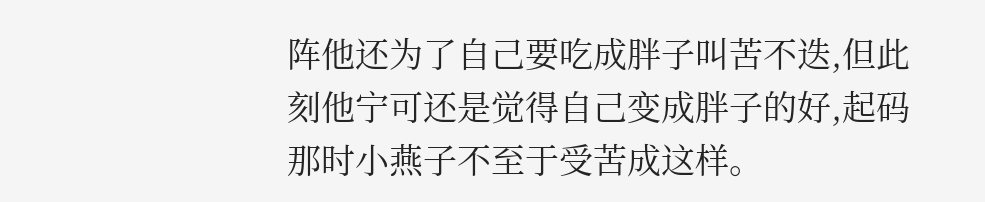阵他还为了自己要吃成胖子叫苦不迭,但此刻他宁可还是觉得自己变成胖子的好,起码那时小燕子不至于受苦成这样。